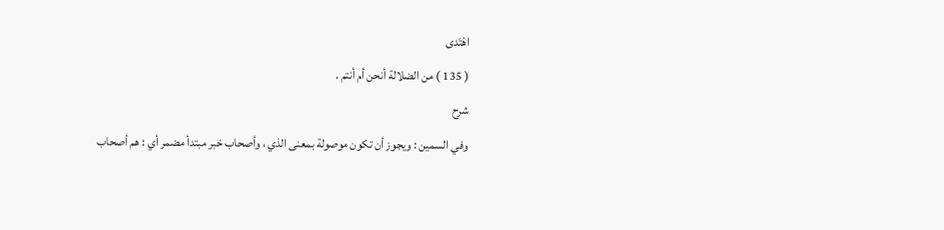اهْتَدى
( 135 ) من الضلالة أنحن أم أنتم .
شرح
وفي السمين : ويجوز أن تكون موصولة بمعنى الذي ، وأصحاب خبر مبتدأ مضمر أي : هم أصحاب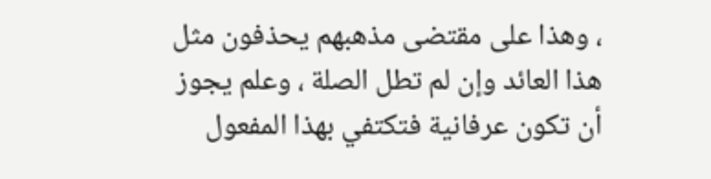، وهذا على مقتضى مذهبهم يحذفون مثل هذا العائد وإن لم تطل الصلة ، وعلم يجوز أن تكون عرفانية فتكتفي بهذا المفعول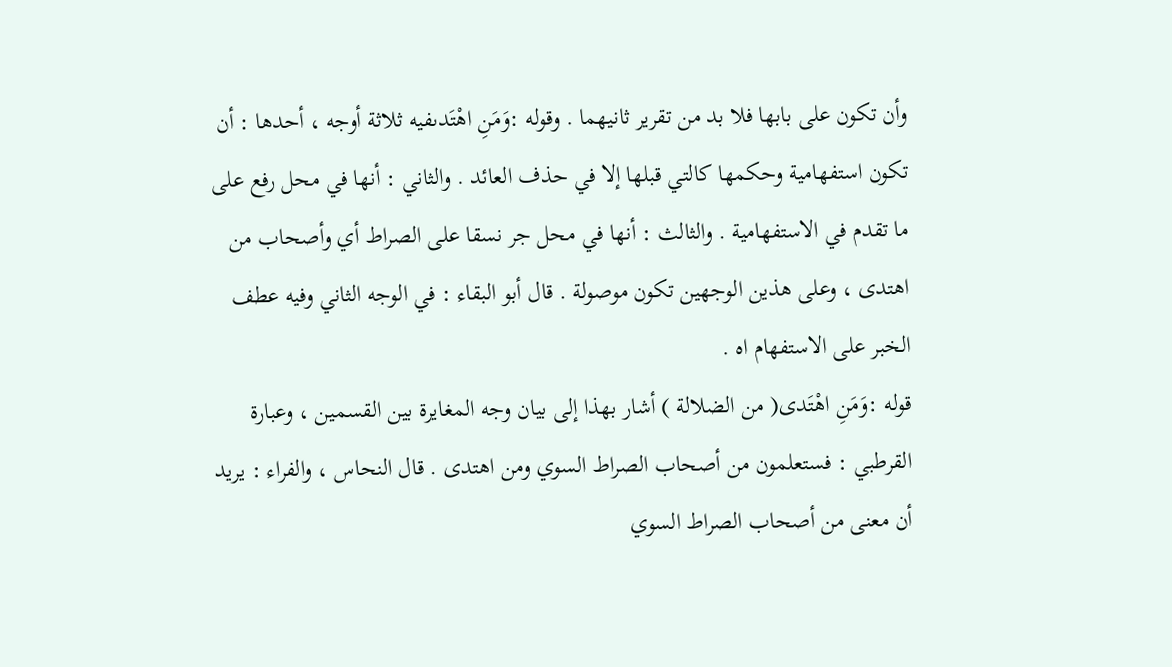وأن تكون على بابها فلا بد من تقرير ثانيهما . وقوله :وَمَنِ اهْتَدىفيه ثلاثة أوجه ، أحدها : أن تكون استفهامية وحكمها كالتي قبلها إلا في حذف العائد . والثاني : أنها في محل رفع على ما تقدم في الاستفهامية . والثالث : أنها في محل جر نسقا على الصراط أي وأصحاب من اهتدى ، وعلى هذين الوجهين تكون موصولة . قال أبو البقاء : في الوجه الثاني وفيه عطف الخبر على الاستفهام اه .
قوله :وَمَنِ اهْتَدى( من الضلالة ) أشار بهذا إلى بيان وجه المغايرة بين القسمين ، وعبارة القرطبي : فستعلمون من أصحاب الصراط السوي ومن اهتدى . قال النحاس ، والفراء : يريد أن معنى من أصحاب الصراط السوي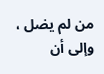من لم يضل ، وإلى أن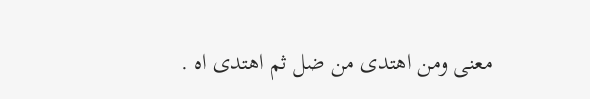معنى ومن اهتدى من ضل ثم اهتدى اه .